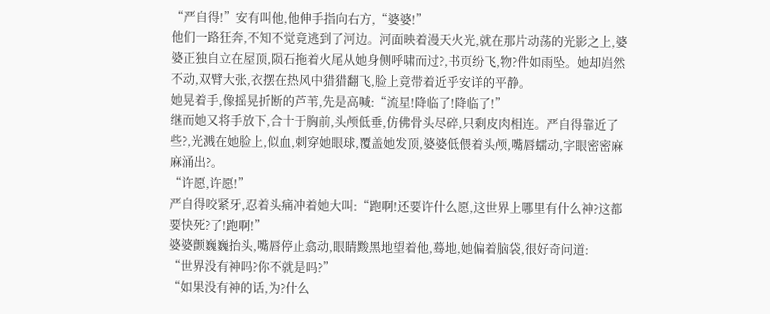“严自得!”安有叫他,他伸手指向右方,“婆婆!”
他们一路狂奔,不知不觉竟逃到了河边。河面映着漫天火光,就在那片动荡的光影之上,婆婆正独自立在屋顶,陨石拖着火尾从她身侧呼啸而过?,书页纷飞,物?件如雨坠。她却岿然不动,双臂大张,衣摆在热风中猎猎翻飞,脸上竟带着近乎安详的平静。
她晃着手,像摇晃折断的芦苇,先是高喊:“流星!降临了!降临了!”
继而她又将手放下,合十于胸前,头颅低垂,仿佛骨头尽碎,只剩皮肉相连。严自得靠近了些?,光溅在她脸上,似血,刺穿她眼球,覆盖她发顶,婆婆低偎着头颅,嘴唇蠕动,字眼密密麻麻涌出?。
“许愿,许愿!”
严自得咬紧牙,忍着头痛冲着她大叫:“跑啊!还要许什么愿,这世界上哪里有什么神?这都要快死?了!跑啊!”
婆婆颤巍巍抬头,嘴唇停止翕动,眼睛黢黑地望着他,蓦地,她偏着脑袋,很好奇问道:
“世界没有神吗?你不就是吗?”
“如果没有神的话,为?什么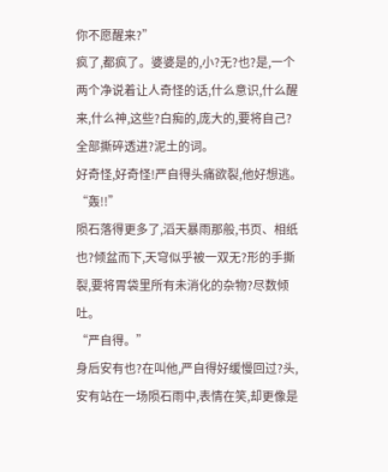你不愿醒来?”
疯了,都疯了。婆婆是的,小?无?也?是,一个两个净说着让人奇怪的话,什么意识,什么醒来,什么神,这些?白痴的,庞大的,要将自己?全部撕碎透进?泥土的词。
好奇怪,好奇怪!严自得头痛欲裂,他好想逃。
“轰!!”
陨石落得更多了,滔天暴雨那般,书页、相纸也?倾盆而下,天穹似乎被一双无?形的手撕裂,要将胃袋里所有未消化的杂物?尽数倾吐。
“严自得。”
身后安有也?在叫他,严自得好缓慢回过?头,安有站在一场陨石雨中,表情在笑,却更像是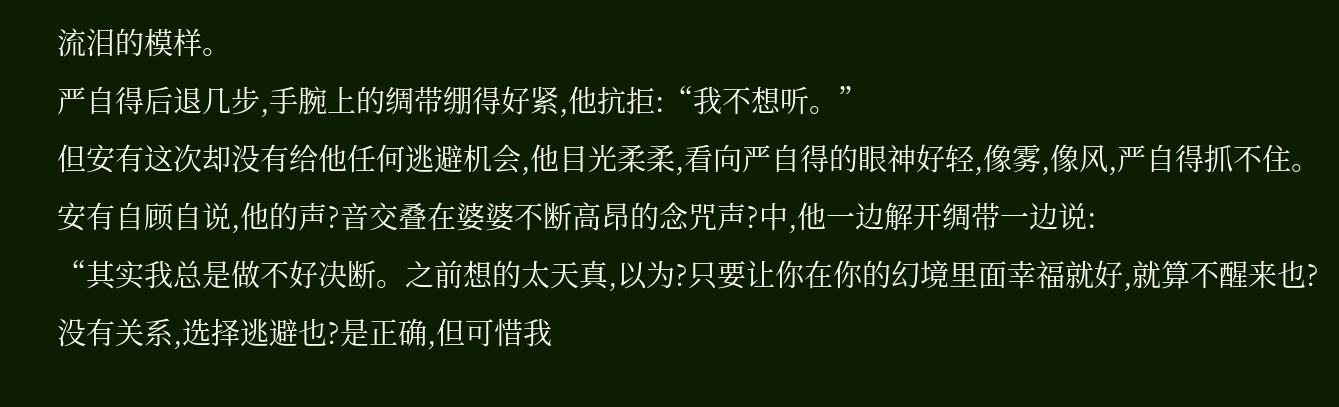流泪的模样。
严自得后退几步,手腕上的绸带绷得好紧,他抗拒:“我不想听。”
但安有这次却没有给他任何逃避机会,他目光柔柔,看向严自得的眼神好轻,像雾,像风,严自得抓不住。
安有自顾自说,他的声?音交叠在婆婆不断高昂的念咒声?中,他一边解开绸带一边说:
“其实我总是做不好决断。之前想的太天真,以为?只要让你在你的幻境里面幸福就好,就算不醒来也?没有关系,选择逃避也?是正确,但可惜我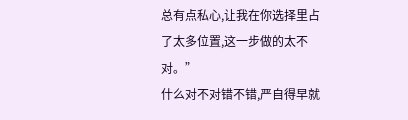总有点私心,让我在你选择里占了太多位置,这一步做的太不对。”
什么对不对错不错,严自得早就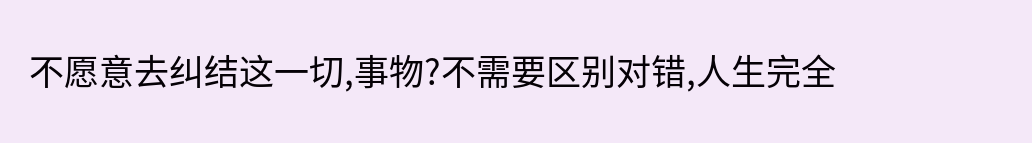不愿意去纠结这一切,事物?不需要区别对错,人生完全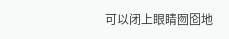可以闭上眼睛囫囵地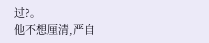过?。
他不想厘清,严自